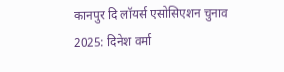कानपुर दि लॉयर्स एसोसिएशन चुनाव 2025: दिनेश वर्मा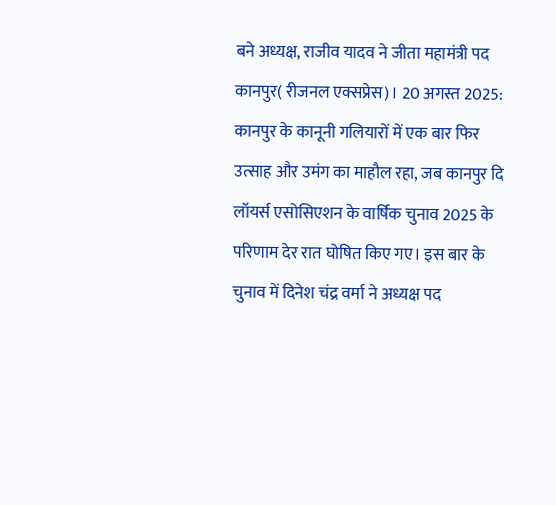बने अध्यक्ष, राजीव यादव ने जीता महामंत्री पद
कानपुर( रीजनल एक्सप्रेस)। 20 अगस्त 2025: कानपुर के कानूनी गलियारों में एक बार फिर उत्साह और उमंग का माहौल रहा, जब कानपुर दि लॉयर्स एसोसिएशन के वार्षिक चुनाव 2025 के परिणाम देर रात घोषित किए गए। इस बार के चुनाव में दिनेश चंद्र वर्मा ने अध्यक्ष पद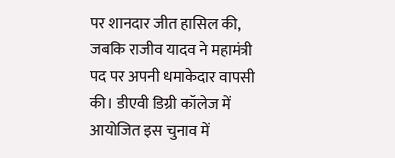पर शानदार जीत हासिल की, जबकि राजीव यादव ने महामंत्री पद पर अपनी धमाकेदार वापसी की। डीएवी डिग्री कॉलेज में आयोजित इस चुनाव में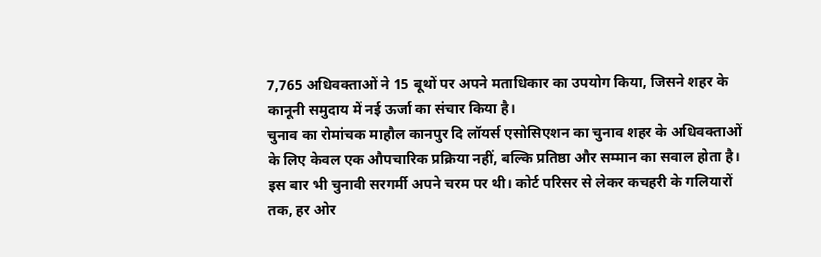7,765 अधिवक्ताओं ने 15 बूथों पर अपने मताधिकार का उपयोग किया, जिसने शहर के कानूनी समुदाय में नई ऊर्जा का संचार किया है।
चुनाव का रोमांचक माहौल कानपुर दि लॉयर्स एसोसिएशन का चुनाव शहर के अधिवक्ताओं के लिए केवल एक औपचारिक प्रक्रिया नहीं, बल्कि प्रतिष्ठा और सम्मान का सवाल होता है। इस बार भी चुनावी सरगर्मी अपने चरम पर थी। कोर्ट परिसर से लेकर कचहरी के गलियारों तक, हर ओर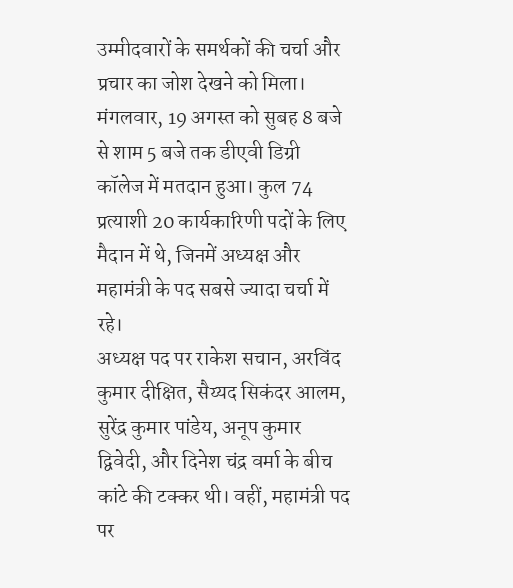उम्मीदवारों के समर्थकों की चर्चा और प्रचार का जोश देखने को मिला। मंगलवार, 19 अगस्त को सुबह 8 बजे से शाम 5 बजे तक डीएवी डिग्री कॉलेज में मतदान हुआ। कुल 74 प्रत्याशी 20 कार्यकारिणी पदों के लिए मैदान में थे, जिनमें अध्यक्ष और महामंत्री के पद सबसे ज्यादा चर्चा में रहे।
अध्यक्ष पद पर राकेश सचान, अरविंद कुमार दीक्षित, सैय्यद सिकंदर आलम, सुरेंद्र कुमार पांडेय, अनूप कुमार द्विवेदी, और दिनेश चंद्र वर्मा के बीच कांटे की टक्कर थी। वहीं, महामंत्री पद पर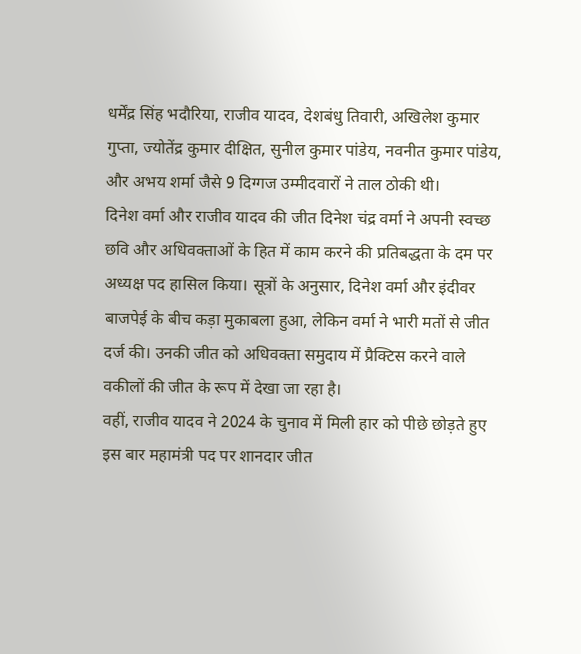धर्मेंद्र सिंह भदौरिया, राजीव यादव, देशबंधु तिवारी, अखिलेश कुमार गुप्ता, ज्योतेंद्र कुमार दीक्षित, सुनील कुमार पांडेय, नवनीत कुमार पांडेय, और अभय शर्मा जैसे 9 दिग्गज उम्मीदवारों ने ताल ठोकी थी।
दिनेश वर्मा और राजीव यादव की जीत दिनेश चंद्र वर्मा ने अपनी स्वच्छ छवि और अधिवक्ताओं के हित में काम करने की प्रतिबद्धता के दम पर अध्यक्ष पद हासिल किया। सूत्रों के अनुसार, दिनेश वर्मा और इंदीवर बाजपेई के बीच कड़ा मुकाबला हुआ, लेकिन वर्मा ने भारी मतों से जीत दर्ज की। उनकी जीत को अधिवक्ता समुदाय में प्रैक्टिस करने वाले वकीलों की जीत के रूप में देखा जा रहा है।
वहीं, राजीव यादव ने 2024 के चुनाव में मिली हार को पीछे छोड़ते हुए इस बार महामंत्री पद पर शानदार जीत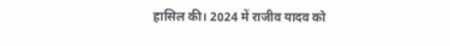हासिल की। 2024 में राजीव यादव को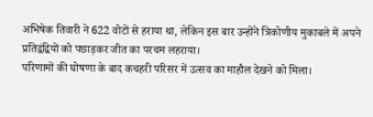अभिषेक तिवारी ने 622 वोटों से हराया था, लेकिन इस बार उन्होंने त्रिकोणीय मुकाबले में अपने प्रतिद्वंद्वियों को पछाड़कर जीत का परचम लहराया।
परिणामों की घोषणा के बाद कचहरी परिसर में उत्सव का माहौल देखने को मिला।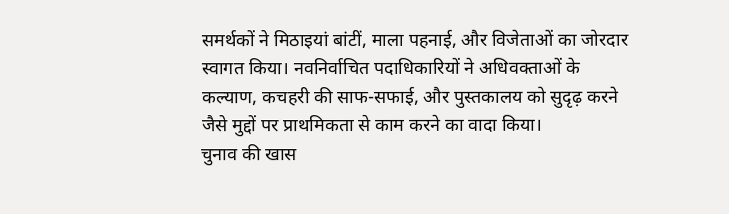समर्थकों ने मिठाइयां बांटीं, माला पहनाई, और विजेताओं का जोरदार स्वागत किया। नवनिर्वाचित पदाधिकारियों ने अधिवक्ताओं के कल्याण, कचहरी की साफ-सफाई, और पुस्तकालय को सुदृढ़ करने जैसे मुद्दों पर प्राथमिकता से काम करने का वादा किया।
चुनाव की खास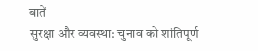बातें
सुरक्षा और व्यवस्था: चुनाव को शांतिपूर्ण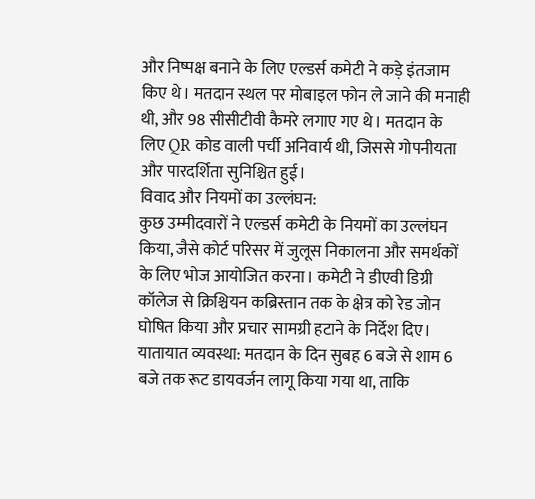और निष्पक्ष बनाने के लिए एल्डर्स कमेटी ने कड़े इंतजाम किए थे। मतदान स्थल पर मोबाइल फोन ले जाने की मनाही थी, और 98 सीसीटीवी कैमरे लगाए गए थे। मतदान के लिए QR कोड वाली पर्ची अनिवार्य थी, जिससे गोपनीयता और पारदर्शिता सुनिश्चित हुई।
विवाद और नियमों का उल्लंघन:
कुछ उम्मीदवारों ने एल्डर्स कमेटी के नियमों का उल्लंघन किया, जैसे कोर्ट परिसर में जुलूस निकालना और समर्थकों के लिए भोज आयोजित करना। कमेटी ने डीएवी डिग्री कॉलेज से क्रिश्चियन कब्रिस्तान तक के क्षेत्र को रेड जोन घोषित किया और प्रचार सामग्री हटाने के निर्देश दिए।
यातायात व्यवस्था: मतदान के दिन सुबह 6 बजे से शाम 6 बजे तक रूट डायवर्जन लागू किया गया था, ताकि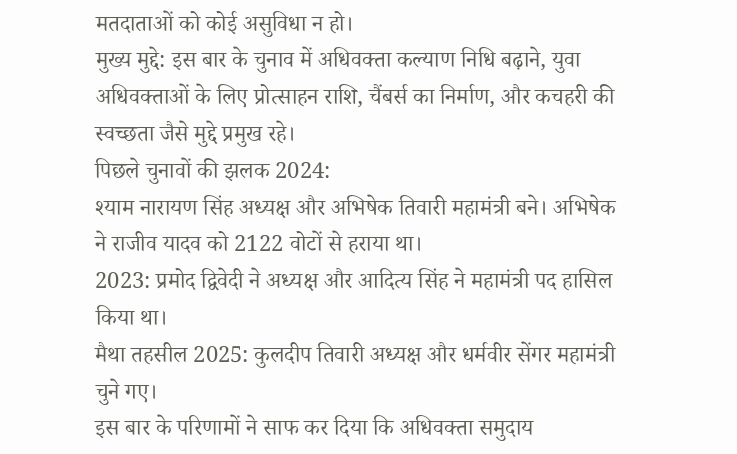मतदाताओं को कोई असुविधा न हो।
मुख्य मुद्दे: इस बार के चुनाव में अधिवक्ता कल्याण निधि बढ़ाने, युवा अधिवक्ताओं के लिए प्रोत्साहन राशि, चैंबर्स का निर्माण, और कचहरी की स्वच्छता जैसे मुद्दे प्रमुख रहे।
पिछले चुनावों की झलक 2024:
श्याम नारायण सिंह अध्यक्ष और अभिषेक तिवारी महामंत्री बने। अभिषेक ने राजीव यादव को 2122 वोटों से हराया था।
2023: प्रमोद द्विवेदी ने अध्यक्ष और आदित्य सिंह ने महामंत्री पद हासिल किया था।
मैथा तहसील 2025: कुलदीप तिवारी अध्यक्ष और धर्मवीर सेंगर महामंत्री चुने गए।
इस बार के परिणामों ने साफ कर दिया कि अधिवक्ता समुदाय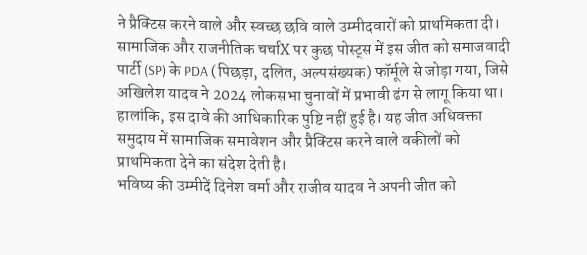ने प्रैक्टिस करने वाले और स्वच्छ छवि वाले उम्मीदवारों को प्राथमिकता दी। सामाजिक और राजनीतिक चर्चाX पर कुछ पोस्ट्स में इस जीत को समाजवादी पार्टी (SP) के PDA (पिछड़ा, दलित, अल्पसंख्यक) फॉर्मूले से जोड़ा गया, जिसे अखिलेश यादव ने 2024 लोकसभा चुनावों में प्रभावी ढंग से लागू किया था। हालांकि, इस दावे की आधिकारिक पुष्टि नहीं हुई है। यह जीत अधिवक्ता समुदाय में सामाजिक समावेशन और प्रैक्टिस करने वाले वकीलों को प्राथमिकता देने का संदेश देती है।
भविष्य की उम्मीदें दिनेश वर्मा और राजीव यादव ने अपनी जीत को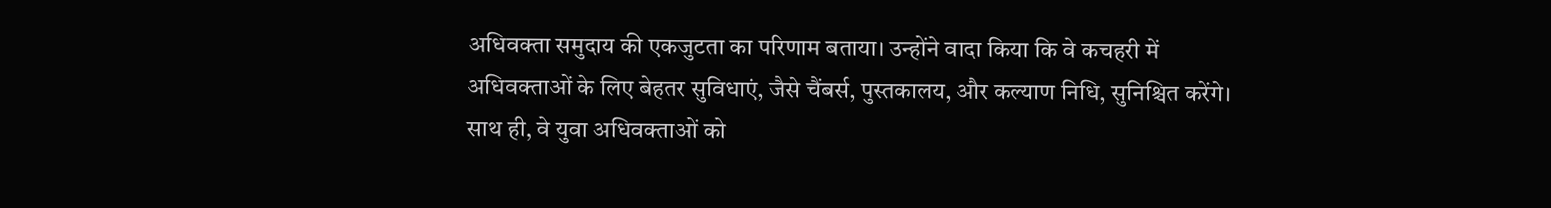अधिवक्ता समुदाय की एकजुटता का परिणाम बताया। उन्होंने वादा किया कि वे कचहरी में अधिवक्ताओं के लिए बेहतर सुविधाएं, जैसे चैंबर्स, पुस्तकालय, और कल्याण निधि, सुनिश्चित करेंगे। साथ ही, वे युवा अधिवक्ताओं को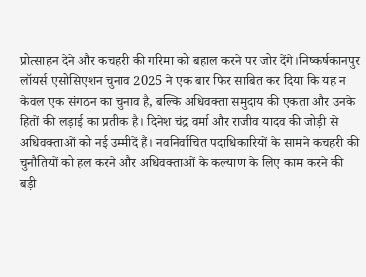प्रोत्साहन देने और कचहरी की गरिमा को बहाल करने पर जोर देंगे।निष्कर्षकानपुर लॉयर्स एसोसिएशन चुनाव 2025 ने एक बार फिर साबित कर दिया कि यह न केवल एक संगठन का चुनाव है, बल्कि अधिवक्ता समुदाय की एकता और उनके हितों की लड़ाई का प्रतीक है। दिनेश चंद्र वर्मा और राजीव यादव की जोड़ी से अधिवक्ताओं को नई उम्मीदें हैं। नवनिर्वाचित पदाधिकारियों के सामने कचहरी की चुनौतियों को हल करने और अधिवक्ताओं के कल्याण के लिए काम करने की बड़ी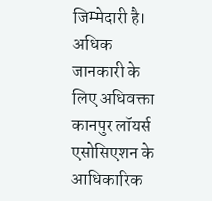जिम्मेदारी है। अधिक जानकारी के लिए अधिवक्ता कानपुर लॉयर्स एसोसिएशन के आधिकारिक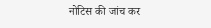नोटिस की जांच कर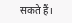सकते हैं।